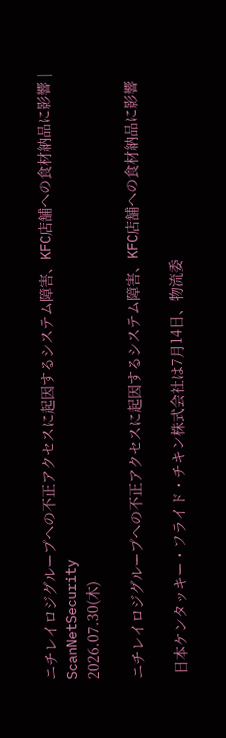ニチレイロジグループへの不正アクセスに起因するシステム障害、KFC店舗への食材納品に影響 | ScanNetSecurity
2026.07.30(木)

ニチレイロジグループへの不正アクセスに起因するシステム障害、KFC店舗への食材納品に影響

 日本ケンタッキー・フライド・チキン株式会社は7月14日、物流委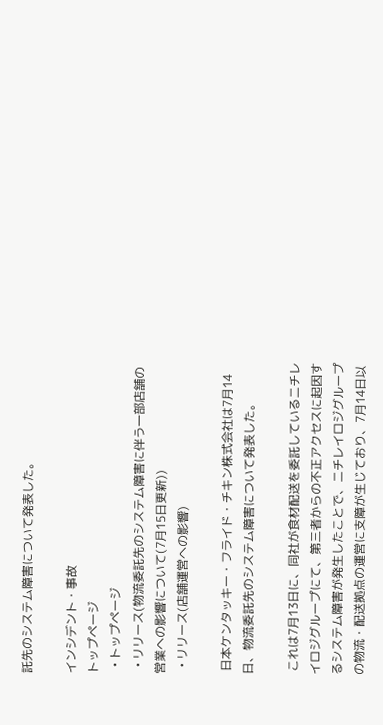託先のシステム障害について発表した。

インシデント・事故
トップページ
  • トップページ
  • リリース(物流委託先のシステム障害に伴う一部店舗の営業への影響について(7月15日更新))
  • リリース(店舗運営への影響)

 日本ケンタッキー・フライド・チキン株式会社は7月14日、物流委託先のシステム障害について発表した。

 これは7月13日に、同社が食材配送を委託しているニチレイロジグループにて、第三者からの不正アクセスに起因するシステム障害が発生したことで、ニチレイロジグループの物流・配送拠点の運営に支障が生じており、7月14日以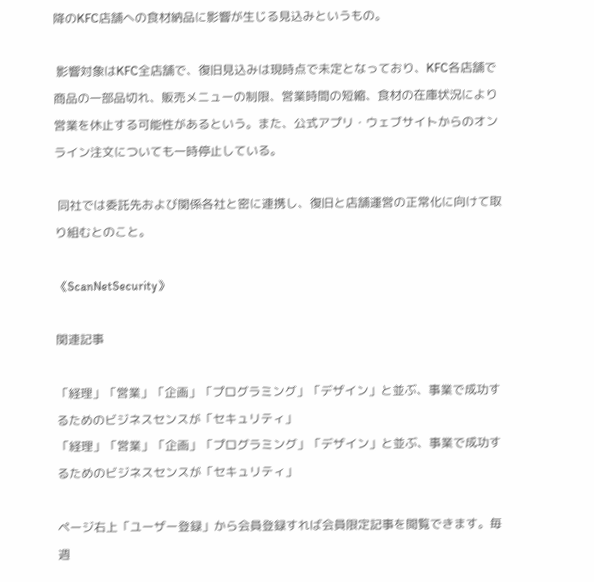降のKFC店舗への食材納品に影響が生じる見込みというもの。

 影響対象はKFC全店舗で、復旧見込みは現時点で未定となっており、KFC各店舗で商品の一部品切れ、販売メニューの制限、営業時間の短縮、食材の在庫状況により営業を休止する可能性があるという。また、公式アプリ・ウェブサイトからのオンライン注文についても一時停止している。

 同社では委託先および関係各社と密に連携し、復旧と店舗運営の正常化に向けて取り組むとのこと。

《ScanNetSecurity》

関連記事

「経理」「営業」「企画」「プログラミング」「デザイン」と並ぶ、事業で成功するためのビジネスセンスが「セキュリティ」
「経理」「営業」「企画」「プログラミング」「デザイン」と並ぶ、事業で成功するためのビジネスセンスが「セキュリティ」

ページ右上「ユーザー登録」から会員登録すれば会員限定記事を閲覧できます。毎週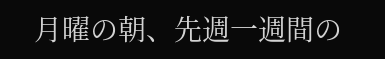月曜の朝、先週一週間の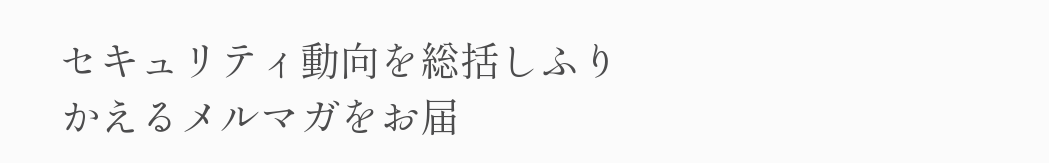セキュリティ動向を総括しふりかえるメルマガをお届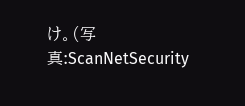け。(写真:ScanNetSecurity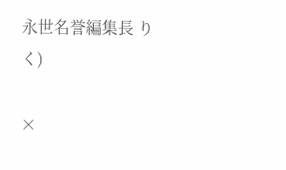永世名誉編集長 りく)

×